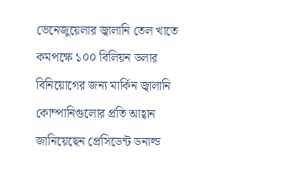ভেনেজুয়েলার জ্বালানি তেল খাতে কমপক্ষে ১০০ বিলিয়ন ডলার বিনিয়োগের জন্য মার্কিন জ্বালানি কোম্পানিগুলোর প্রতি আহ্বান জানিয়েছেন প্রেসিডেন্ট ডনাল্ড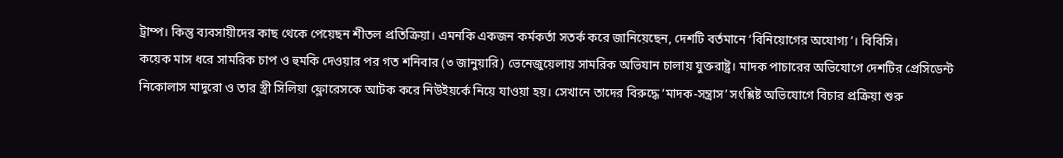ট্রাম্প। কিন্তু ব্যবসায়ীদের কাছ থেকে পেয়েছন শীতল প্রতিক্রিয়া। এমনকি একজন কর্মকর্তা সতর্ক করে জানিয়েছেন, দেশটি বর্তমানে ‘বিনিয়োগের অযোগ্য’। বিবিসি।
কয়েক মাস ধরে সামরিক চাপ ও হুমকি দেওয়ার পর গত শনিবার (৩ জানুয়ারি) ভেনেজুয়েলায় সামরিক অভিযান চালায় যুক্তরাষ্ট্র। মাদক পাচারের অভিযোগে দেশটির প্রেসিডেন্ট নিকোলাস মাদুরো ও তার স্ত্রী সিলিয়া ফ্লোরেসকে আটক করে নিউইয়র্কে নিয়ে যাওয়া হয়। সেখানে তাদের বিরুদ্ধে ‘মাদক-সন্ত্রাস’ সংশ্লিষ্ট অভিযোগে বিচার প্রক্রিয়া শুরু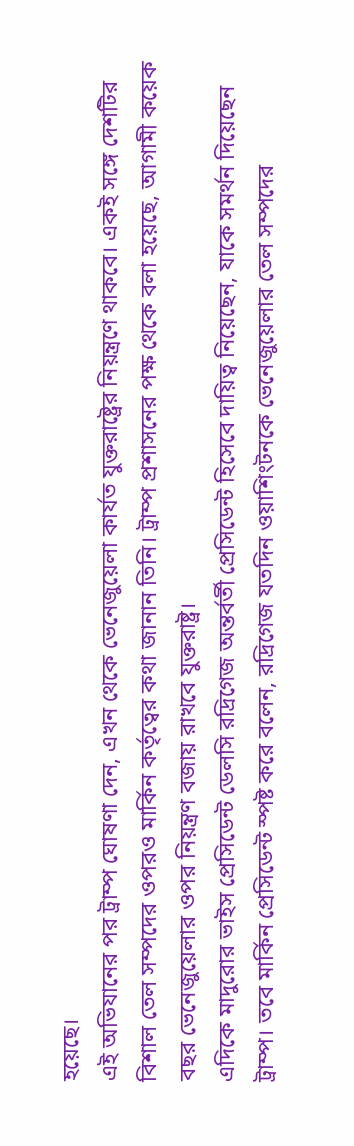হয়েছে।
এই অভিযানের পর ট্রাম্প ঘোষণা দেন, এখন থেকে ভেনেজুয়েলা কার্যত যুক্তরাষ্ট্রের নিয়ন্ত্রণে থাকবে। একই সঙ্গে দেশটির বিশাল তেল সম্পদের ওপরও মার্কিন কর্তৃত্বের কথা জানান তিনি। ট্রাম্প প্রশাসনের পক্ষ থেকে বলা হয়েছে, আগামী কয়েক বছর ভেনেজুয়েলার ওপর নিয়ন্ত্রণ বজায় রাখবে যুক্তরাষ্ট্র।
এদিকে মাদুরোর ভাইস প্রেসিডেন্ট ডেলসি রদ্রিগেজ অন্তর্বর্তী প্রেসিডেন্ট হিসেবে দায়িত্ব নিয়েছেন, যাকে সমর্থন দিয়েছেন ট্রাম্প। তবে মার্কিন প্রেসিডেন্ট স্পষ্ট করে বলেন, রদ্রিগেজ যতদিন ওয়াশিংটনকে ভেনেজুয়েলার তেল সম্পদের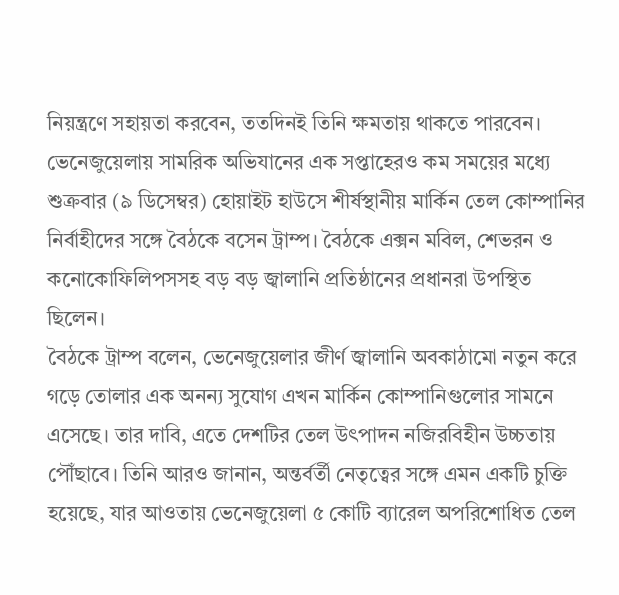নিয়ন্ত্রণে সহায়তা করবেন, ততদিনই তিনি ক্ষমতায় থাকতে পারবেন।
ভেনেজুয়েলায় সামরিক অভিযানের এক সপ্তাহেরও কম সময়ের মধ্যে শুক্রবার (৯ ডিসেম্বর) হোয়াইট হাউসে শীর্ষস্থানীয় মার্কিন তেল কোম্পানির নির্বাহীদের সঙ্গে বৈঠকে বসেন ট্রাম্প। বৈঠকে এক্সন মবিল, শেভরন ও কনোকোফিলিপসসহ বড় বড় জ্বালানি প্রতিষ্ঠানের প্রধানরা উপস্থিত ছিলেন।
বৈঠকে ট্রাম্প বলেন, ভেনেজুয়েলার জীর্ণ জ্বালানি অবকাঠামো নতুন করে গড়ে তোলার এক অনন্য সুযোগ এখন মার্কিন কোম্পানিগুলোর সামনে এসেছে। তার দাবি, এতে দেশটির তেল উৎপাদন নজিরবিহীন উচ্চতায় পৌঁছাবে। তিনি আরও জানান, অন্তর্বর্তী নেতৃত্বের সঙ্গে এমন একটি চুক্তি হয়েছে, যার আওতায় ভেনেজুয়েলা ৫ কোটি ব্যারেল অপরিশোধিত তেল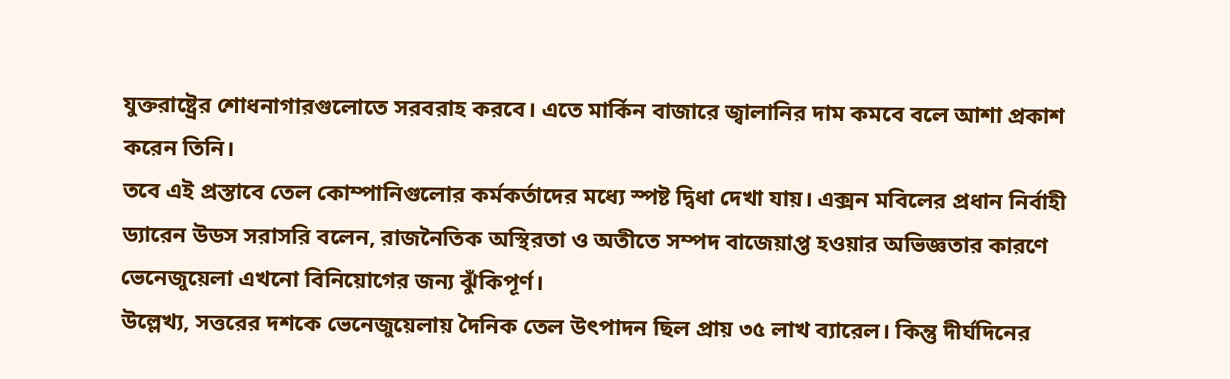যুক্তরাষ্ট্রের শোধনাগারগুলোতে সরবরাহ করবে। এতে মার্কিন বাজারে জ্বালানির দাম কমবে বলে আশা প্রকাশ করেন তিনি।
তবে এই প্রস্তাবে তেল কোম্পানিগুলোর কর্মকর্তাদের মধ্যে স্পষ্ট দ্বিধা দেখা যায়। এক্সন মবিলের প্রধান নির্বাহী ড্যারেন উডস সরাসরি বলেন, রাজনৈতিক অস্থিরতা ও অতীতে সম্পদ বাজেয়াপ্ত হওয়ার অভিজ্ঞতার কারণে ভেনেজুয়েলা এখনো বিনিয়োগের জন্য ঝুঁকিপূর্ণ।
উল্লেখ্য, সত্তরের দশকে ভেনেজুয়েলায় দৈনিক তেল উৎপাদন ছিল প্রায় ৩৫ লাখ ব্যারেল। কিন্তু দীর্ঘদিনের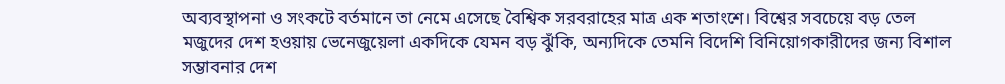অব্যবস্থাপনা ও সংকটে বর্তমানে তা নেমে এসেছে বৈশ্বিক সরবরাহের মাত্র এক শতাংশে। বিশ্বের সবচেয়ে বড় তেল মজুদের দেশ হওয়ায় ভেনেজুয়েলা একদিকে যেমন বড় ঝুঁকি, অন্যদিকে তেমনি বিদেশি বিনিয়োগকারীদের জন্য বিশাল সম্ভাবনার দেশ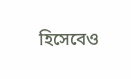হিসেবেও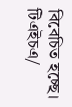বিবেচিত হচ্ছে।
টিএইচএ/